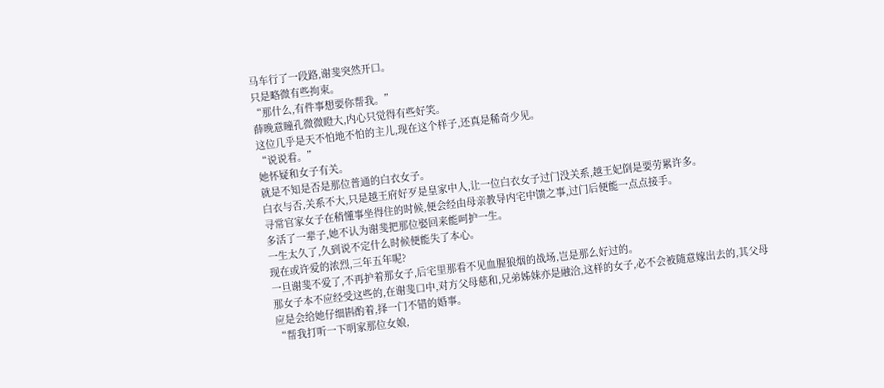马车行了一段路,谢斐突然开口。
只是略微有些拘束。
“那什么,有件事想要你帮我。”
薛晚意瞳孔微微瞪大,内心只觉得有些好笑。
这位几乎是天不怕地不怕的主儿,现在这个样子,还真是稀奇少见。
“说说看。”
她怀疑和女子有关。
就是不知是否是那位普通的白衣女子。
白衣与否,关系不大,只是越王府好歹是皇家中人,让一位白衣女子过门没关系,越王妃倒是要劳累许多。
寻常官家女子在稍懂事坐得住的时候,便会经由母亲教导内宅中馈之事,过门后便能一点点接手。
多活了一辈子,她不认为谢斐把那位娶回来能呵护一生。
一生太久了,久到说不定什么时候便能失了本心。
现在或许爱的浓烈,三年五年呢?
一旦谢斐不爱了,不再护着那女子,后宅里那看不见血腥狼烟的战场,岂是那么好过的。
那女子本不应经受这些的,在谢斐口中,对方父母慈和,兄弟姊妹亦是融洽,这样的女子,必不会被随意嫁出去的,其父母应是会给她仔细斟酌着,择一门不错的婚事。
“帮我打听一下明家那位女娘,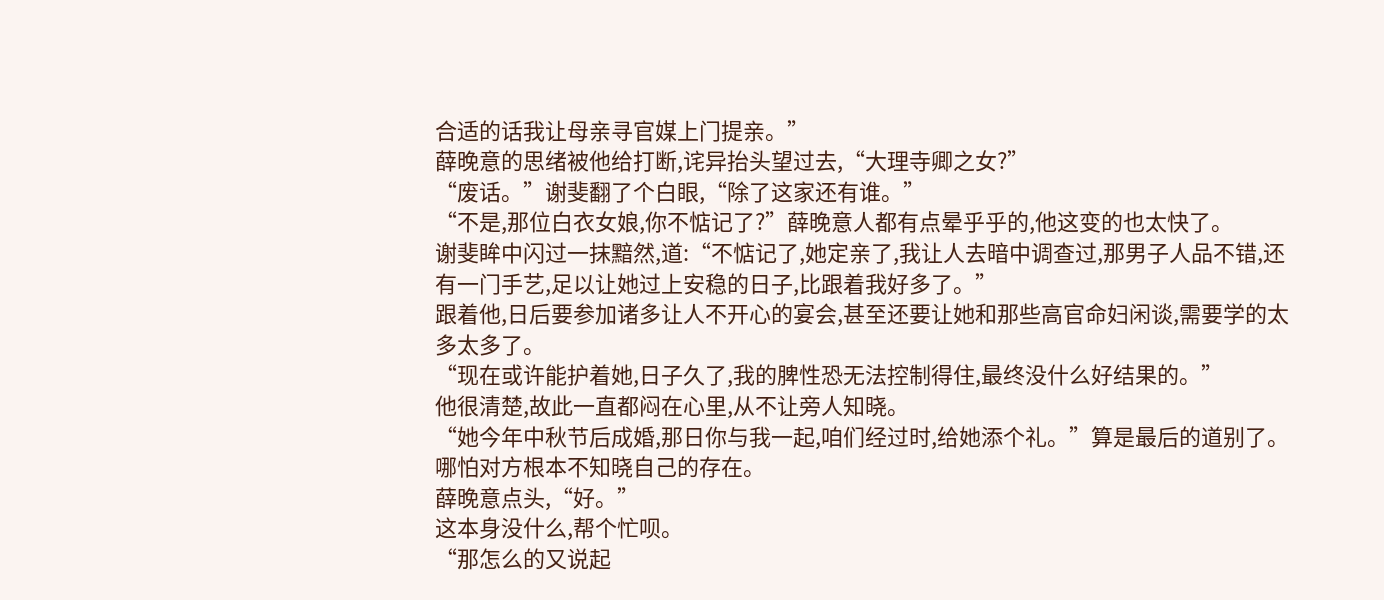合适的话我让母亲寻官媒上门提亲。”
薛晚意的思绪被他给打断,诧异抬头望过去,“大理寺卿之女?”
“废话。”谢斐翻了个白眼,“除了这家还有谁。”
“不是,那位白衣女娘,你不惦记了?”薛晚意人都有点晕乎乎的,他这变的也太快了。
谢斐眸中闪过一抹黯然,道:“不惦记了,她定亲了,我让人去暗中调查过,那男子人品不错,还有一门手艺,足以让她过上安稳的日子,比跟着我好多了。”
跟着他,日后要参加诸多让人不开心的宴会,甚至还要让她和那些高官命妇闲谈,需要学的太多太多了。
“现在或许能护着她,日子久了,我的脾性恐无法控制得住,最终没什么好结果的。”
他很清楚,故此一直都闷在心里,从不让旁人知晓。
“她今年中秋节后成婚,那日你与我一起,咱们经过时,给她添个礼。”算是最后的道别了。
哪怕对方根本不知晓自己的存在。
薛晚意点头,“好。”
这本身没什么,帮个忙呗。
“那怎么的又说起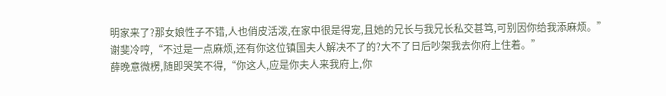明家来了?那女娘性子不错,人也俏皮活泼,在家中很是得宠,且她的兄长与我兄长私交甚笃,可别因你给我添麻烦。”
谢斐冷哼,“不过是一点麻烦,还有你这位镇国夫人解决不了的?大不了日后吵架我去你府上住着。”
薛晚意微楞,随即哭笑不得,“你这人,应是你夫人来我府上,你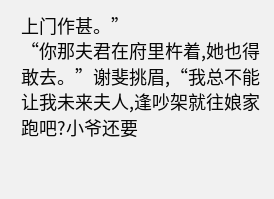上门作甚。”
“你那夫君在府里杵着,她也得敢去。”谢斐挑眉,“我总不能让我未来夫人,逢吵架就往娘家跑吧?小爷还要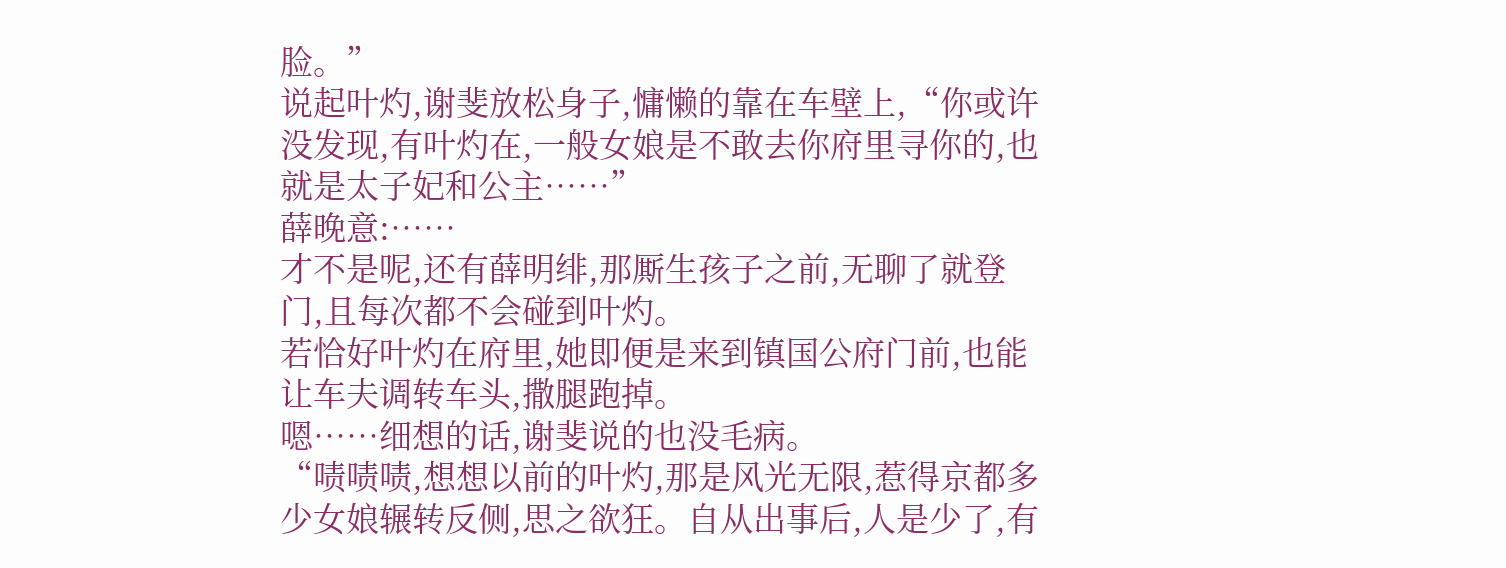脸。”
说起叶灼,谢斐放松身子,慵懒的靠在车壁上,“你或许没发现,有叶灼在,一般女娘是不敢去你府里寻你的,也就是太子妃和公主……”
薛晚意:……
才不是呢,还有薛明绯,那厮生孩子之前,无聊了就登门,且每次都不会碰到叶灼。
若恰好叶灼在府里,她即便是来到镇国公府门前,也能让车夫调转车头,撒腿跑掉。
嗯……细想的话,谢斐说的也没毛病。
“啧啧啧,想想以前的叶灼,那是风光无限,惹得京都多少女娘辗转反侧,思之欲狂。自从出事后,人是少了,有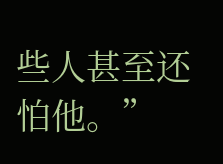些人甚至还怕他。”